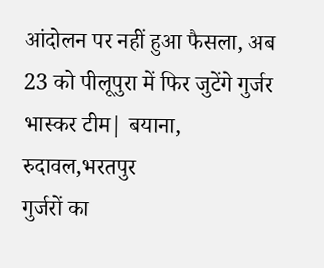आंदोलन पर नहीं हुआ फैसला, अब 23 को पीलूपुरा में फिर जुटेंगे गुर्जर
भास्कर टीम| बयाना, रुदावल,भरतपुर
गुर्जरों का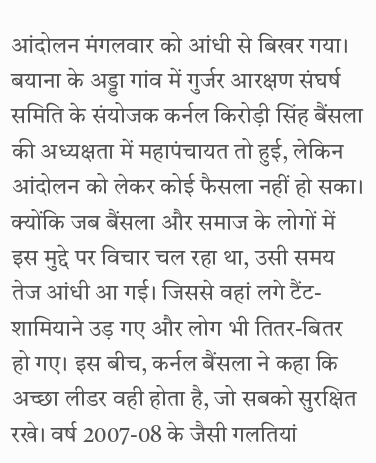आंदोलन मंगलवार को आंधी से बिखर गया। बयाना के अड्डा गांव में गुर्जर आरक्षण संघर्ष समिति के संयोजक कर्नल किरोड़ी सिंह बैंसला की अध्यक्षता में महापंचायत तो हुई, लेकिन आंदोलन को लेकर कोई फैसला नहीं हो सका। क्योंकि जब बैंसला और समाज के लोगों में इस मुद्दे पर विचार चल रहा था, उसी समय तेज आंधी आ गई। जिससे वहां लगे टैंट-शामियाने उड़ गए और लोग भी तितर-बितर हो गए। इस बीच, कर्नल बैंसला ने कहा कि अच्छा लीडर वही होता है, जो सबको सुरक्षित रखे। वर्ष 2007-08 के जैसी गलतियां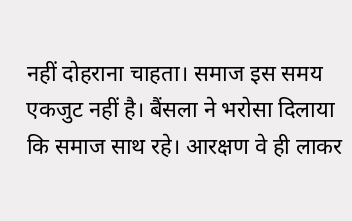नहीं दोहराना चाहता। समाज इस समय एकजुट नहीं है। बैंसला ने भरोसा दिलाया कि समाज साथ रहे। आरक्षण वे ही लाकर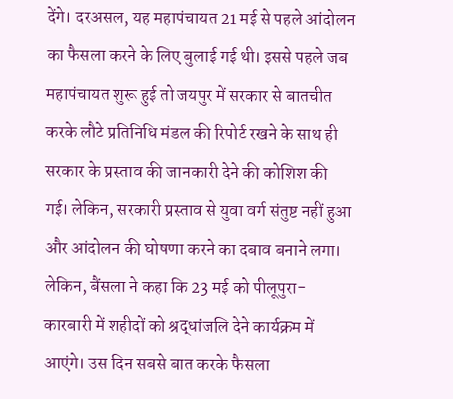देंगे। दरअसल, यह महापंचायत 21 मई से पहले आंदोलन का फैसला करने के लिए बुलाई गई थी। इससे पहले जब महापंचायत शुरू हुई तो जयपुर में सरकार से बातचीत करके लौटे प्रतिनिधि मंडल की रिपोर्ट रखने के साथ ही सरकार के प्रस्ताव की जानकारी देने की कोशिश की गई। लेकिन, सरकारी प्रस्ताव से युवा वर्ग संतुष्ट नहीं हुआ और आंदोलन की घोषणा करने का दबाव बनाने लगा। लेकिन, बैंसला ने कहा कि 23 मई को पीलूपुरा-कारबारी में शहीदों को श्रद्धांजलि देने कार्यक्रम में आएंगे। उस दिन सबसे बात करके फैसला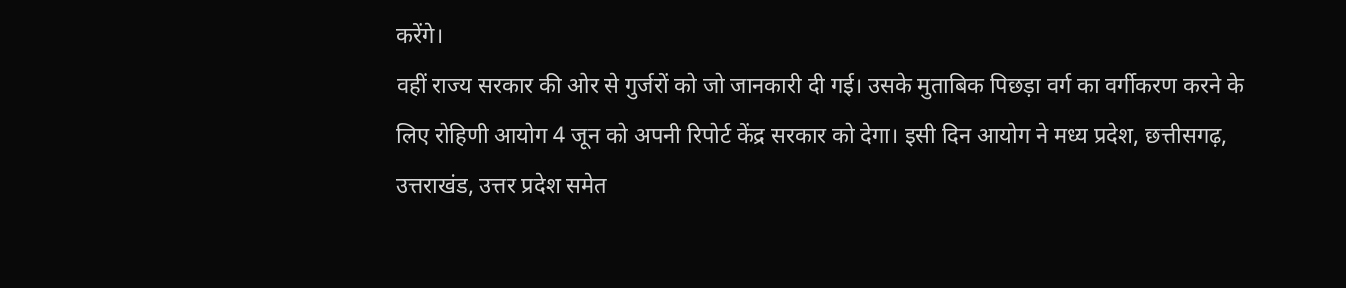करेंगे।
वहीं राज्य सरकार की ओर से गुर्जरों को जो जानकारी दी गई। उसके मुताबिक पिछड़ा वर्ग का वर्गीकरण करने के लिए रोहिणी आयोग 4 जून को अपनी रिपोर्ट केंद्र सरकार को देगा। इसी दिन आयोग ने मध्य प्रदेश, छत्तीसगढ़, उत्तराखंड, उत्तर प्रदेश समेत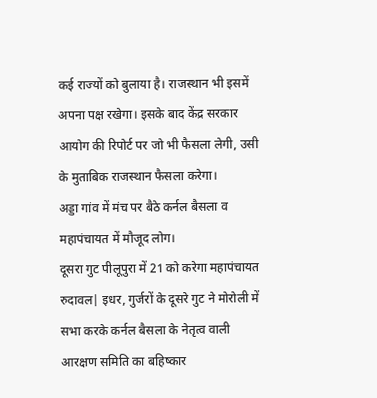कई राज्यों को बुलाया है। राजस्थान भी इसमें अपना पक्ष रखेगा। इसके बाद केंद्र सरकार आयोग की रिपोर्ट पर जो भी फैसला लेगी, उसी के मुताबिक राजस्थान फैसला करेगा।
अड्डा गांव में मंच पर बैठे कर्नल बैसला व महापंचायत में मौजूद लोग।
दूसरा गुट पीलूपुरा में 21 को करेगा महापंचायत
रुदावल| इधर, गुर्जरों के दूसरे गुट ने मोरोली में सभा करके कर्नल बैसला के नेतृत्व वाली आरक्षण समिति का बहिष्कार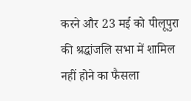करने और 23 मई को पीलूपुरा की श्रद्धांजलि सभा में शामिल नहीं होने का फैसला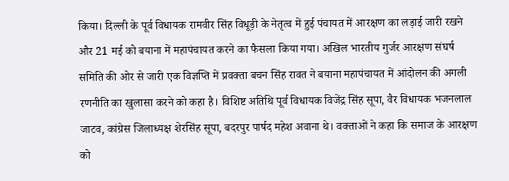किया। दिल्ली के पूर्व विधायक रामवीर सिंह विधूड़ी के नेतृत्व में हुई पंचायत में आरक्षण का लड़ाई जारी रखने और 21 मई को बयाना में महापंचायत करने का फैसला किया गया। अखिल भारतीय गुर्जर आरक्षण संघर्ष समिति की ओर से जारी एक विज्ञप्ति में प्रवक्ता बचन सिंह रावत ने बयाना महापंचायत में आंदोलन की अगली रणनीति का खुलासा करने को कहा है। विशिष्ट अतिथि पूर्व विधायक विजेंद्र सिंह सूपा, वैर विधायक भजनलाल जाटव, कांग्रेस जिलाध्यक्ष शेरसिंह सूपा, बदरपुर पार्षद महेश अवाना थे। वक्ताओं ने कहा कि समाज के आरक्षण को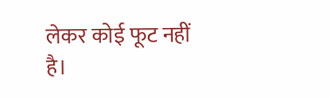लेकर कोई फूट नहीं है।